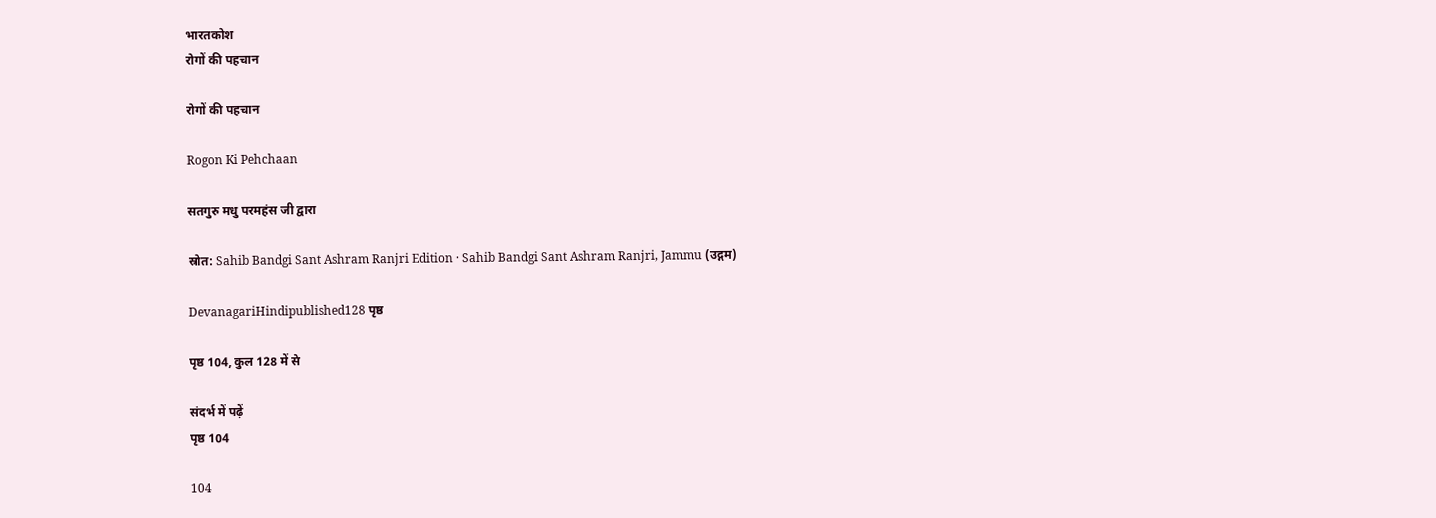भारतकोश
रोगों की पहचान

रोगों की पहचान

Rogon Ki Pehchaan

सतगुरु मधु परमहंस जी द्वारा

स्रोत: Sahib Bandgi Sant Ashram Ranjri Edition · Sahib Bandgi Sant Ashram Ranjri, Jammu (उद्गम)

DevanagariHindipublished128 पृष्ठ

पृष्ठ 104, कुल 128 में से

संदर्भ में पढ़ें
पृष्ठ 104

104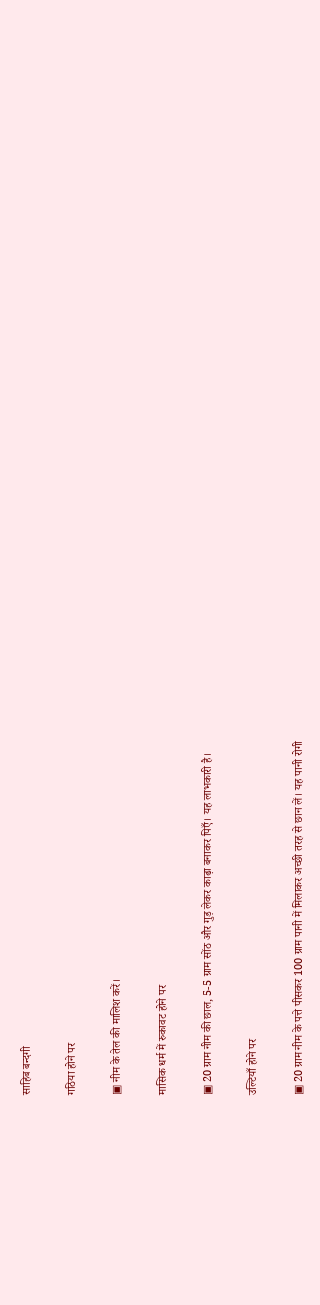साहिब बन्दगी

गठिया होने पर

▣ नीम के तेल की मालिश करें।

मासिक धर्म में रुकावट होने पर

▣ 20 ग्राम नीम की छाल, 5-5 ग्राम सोंठ और गुड़ लेकर काढ़ा बनाकर पिएँ। यह लाभकारी है।

उल्टियाँ होने पर

▣ 20 ग्राम नीम के पत्ते पीसकर 100 ग्राम पानी में मिलाकर अच्छी तरह से छान लें। यह पानी रोगी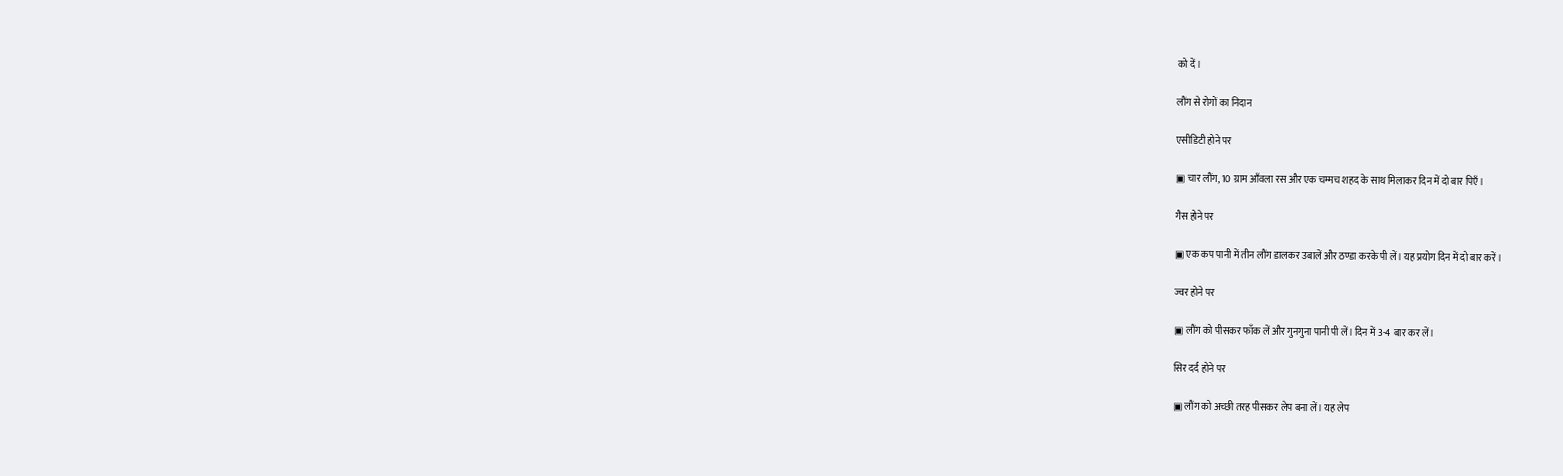को दें।

लौंग से रोगों का निदान

एसीडिटी होने पर

▣ चार लौंग, 10 ग्राम आँवला रस और एक चम्मच शहद के साथ मिलाकर दिन में दो बार पिएँ।

गैस होने पर

▣ एक कप पानी में तीन लौंग डालकर उबालें और ठण्डा करके पी लें। यह प्रयोग दिन में दो बार करें।

ज्वर होने पर

▣ लौंग को पीसकर फाँक लें और गुनगुना पानी पी लें। दिन में 3-4 बार कर लें।

सिर दर्द होने पर

▣ लौंग को अच्छी तरह पीसकर लेप बना लें। यह लेप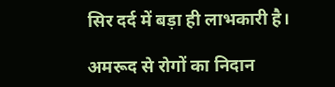सिर दर्द में बड़ा ही लाभकारी है।

अमरूद से रोगों का निदान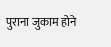पुराना जुकाम होने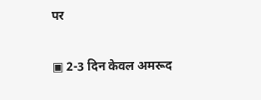पर

▣ 2-3 दिन केवल अमरूद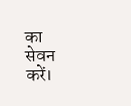का सेवन करें।